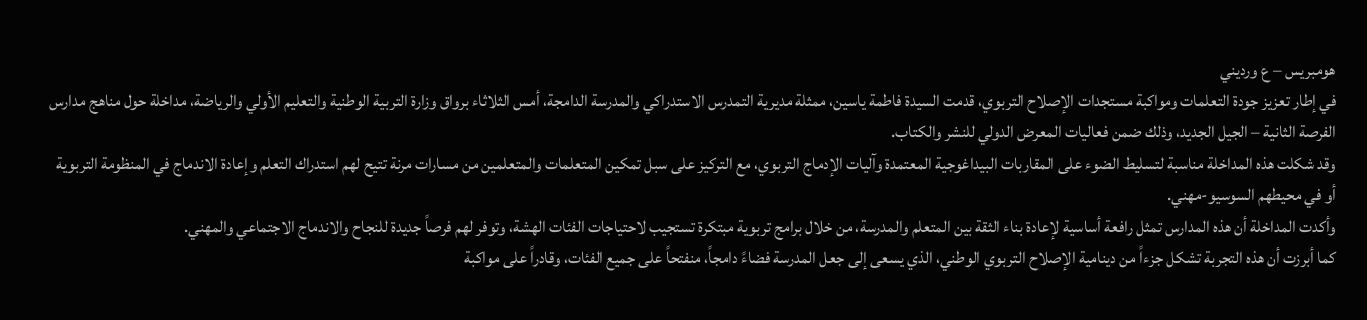هومبريس – ع ورديني
في إطار تعزيز جودة التعلمات ومواكبة مستجدات الإصلاح التربوي، قدمت السيدة فاطمة ياسين، ممثلة مديرية التمدرس الاستدراكي والمدرسة الدامجة، أمس الثلاثاء برواق وزارة التربية الوطنية والتعليم الأولي والرياضة، مداخلة حول مناهج مدارس الفرصة الثانية – الجيل الجديد، وذلك ضمن فعاليات المعرض الدولي للنشر والكتاب.
وقد شكلت هذه المداخلة مناسبة لتسليط الضوء على المقاربات البيداغوجية المعتمدة وآليات الإدماج التربوي، مع التركيز على سبل تمكين المتعلمات والمتعلمين من مسارات مرنة تتيح لهم استدراك التعلم وإعادة الاندماج في المنظومة التربوية أو في محيطهم السوسيو-مهني.
وأكدت المداخلة أن هذه المدارس تمثل رافعة أساسية لإعادة بناء الثقة بين المتعلم والمدرسة، من خلال برامج تربوية مبتكرة تستجيب لاحتياجات الفئات الهشة، وتوفر لهم فرصاً جديدة للنجاح والاندماج الاجتماعي والمهني.
كما أبرزت أن هذه التجربة تشكل جزءاً من دينامية الإصلاح التربوي الوطني، الذي يسعى إلى جعل المدرسة فضاءً دامجاً، منفتحاً على جميع الفئات، وقادراً على مواكبة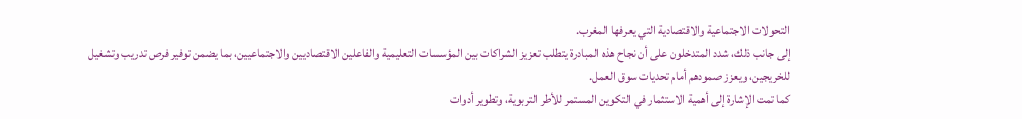التحولات الاجتماعية والاقتصادية التي يعرفها المغرب.
إلى جانب ذلك، شدد المتدخلون على أن نجاح هذه المبادرة يتطلب تعزيز الشراكات بين المؤسسات التعليمية والفاعلين الاقتصاديين والاجتماعيين، بما يضمن توفير فرص تدريب وتشغيل للخريجين، ويعزز صمودهم أمام تحديات سوق العمل.
كما تمت الإشارة إلى أهمية الاستثمار في التكوين المستمر للأطر التربوية، وتطوير أدوات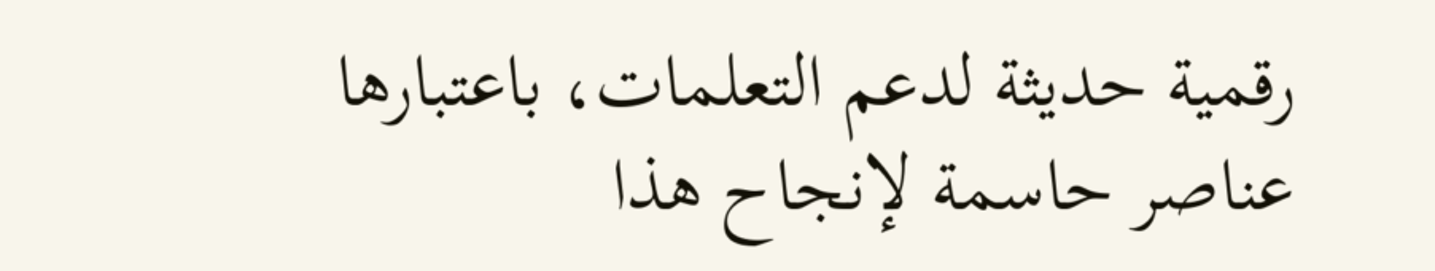رقمية حديثة لدعم التعلمات، باعتبارها عناصر حاسمة لإنجاح هذا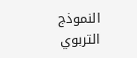النموذج التربوي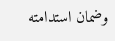وضمان استدامته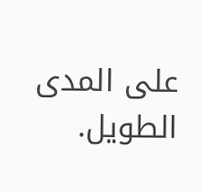على المدى الطويل.